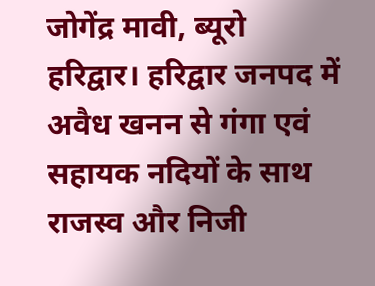जोगेंद्र मावी, ब्यूरो
हरिद्वार। हरिद्वार जनपद में अवैध खनन से गंगा एवं सहायक नदियों के साथ राजस्व और निजी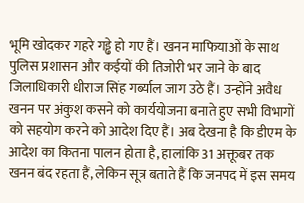भूमि खोदकर गहरे गड्ढे हो गए हैं। खनन माफियाओं के साथ पुलिस प्रशासन और कईयों की तिजोरी भर जाने के बाद जिलाधिकारी धीराज सिंह गर्ब्याल जाग उठे हैं। उन्होंने अवैध खनन पर अंकुश कसने को कार्ययोजना बनाते हुए सभी विभागों को सहयोग करने को आदेश दिए हैं। अब देखना है कि डीएम के आदेश का कितना पालन होता है, हालांकि 31 अक्तूबर तक खनन बंद रहता हैं, लेकिन सूत्र बताते हैं कि जनपद में इस समय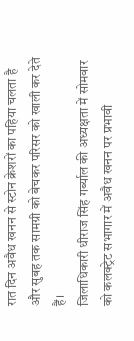रात दिन अवैध खनन से स्टोन क्रेशरों का पहिया चलता है और सुबह तक सामग्री को बेचकर परिसर को खाली कर देते हैं।
जिलाधिकारी धीराज सिंह गर्ब्याल की अध्यक्षता में सोमवार को कलक्ट्रेट सभागार में अवैध खनन पर प्रभावी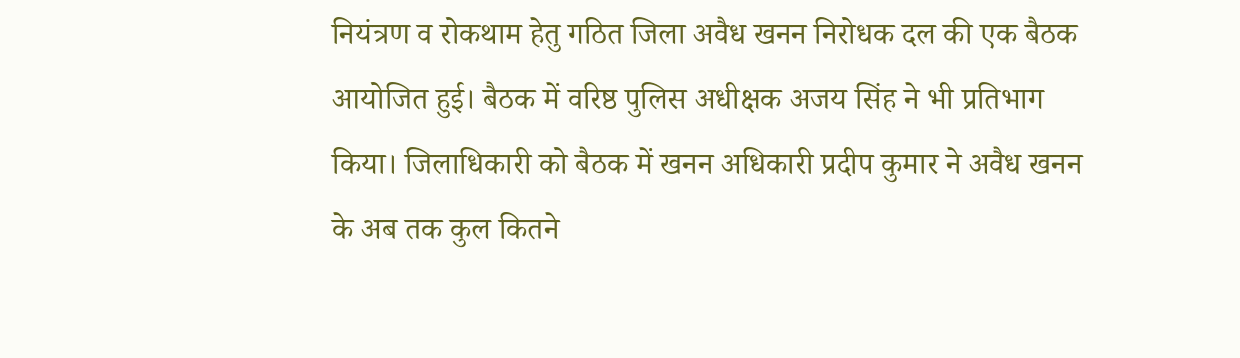नियंत्रण व रोकथाम हेतु गठित जिला अवैध खनन निरोधक दल की एक बैठक आयोजित हुई। बैठक में वरिष्ठ पुलिस अधीक्षक अजय सिंह ने भी प्रतिभाग किया। जिलाधिकारी को बैठक में खनन अधिकारी प्रदीप कुमार ने अवैध खनन के अब तक कुल कितने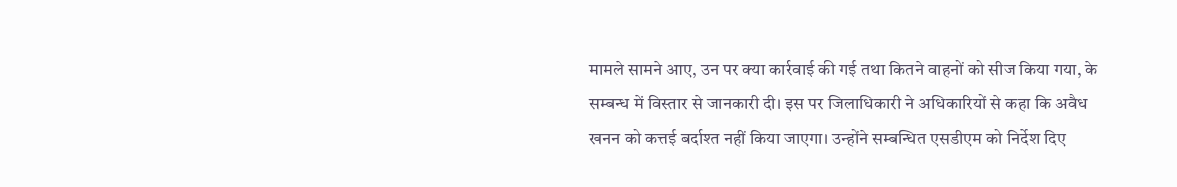मामले सामने आए, उन पर क्या कार्रवाई की गई तथा कितने वाहनों को सीज किया गया, के सम्बन्ध में विस्तार से जानकारी दी। इस पर जिलाधिकारी ने अधिकारियों से कहा कि अवैध खनन को कत्तई बर्दाश्त नहीं किया जाएगा। उन्होंने सम्बन्धित एसडीएम को निर्देश दिए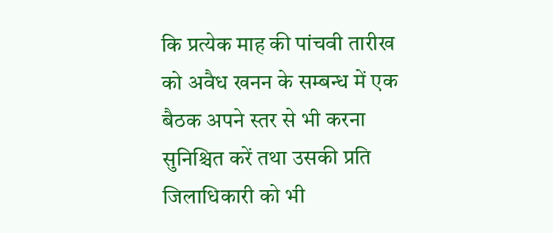कि प्रत्येक माह की पांचवी तारीख को अवैध खनन के सम्बन्ध में एक बैठक अपने स्तर से भी करना सुनिश्चित करें तथा उसकी प्रति जिलाधिकारी को भी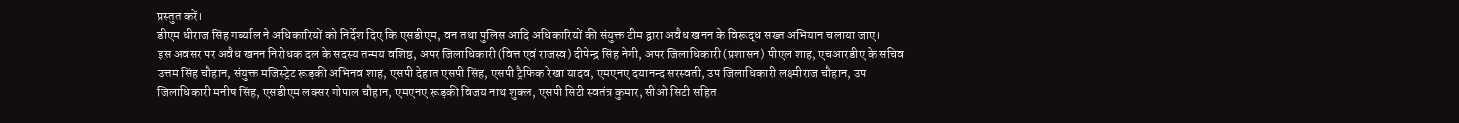प्रस्तुत करें।
डीएम धीराज सिंह गर्ब्याल ने अधिकारियों को निर्देश दिए कि एसडीएम, वन तथा पुलिस आदि अधिकारियों की संयुक्त टीम द्वारा अवैध खनन के विरूद्ध सख्त अभियान चलाया जाए।
इस अवसर पर अवैध खनन निरोधक दल के सदस्य तन्मय वशिष्ठ, अपर जिलाधिकारी(वित्त एवं राजस्व) दीपेन्द्र सिंह नेगी, अपर जिलाधिकारी(प्रशासन) पीएल शाह, एचआरडीए के सचिव उत्तम सिंह चौहान, संयुक्त मजिस्ट्रेट रूड़की अभिनव शाह, एसपी देहात एसपी सिंह, एसपी ट्रैफिक रेखा यादव, एमएनए दयानन्द सरस्वती, उप जिलाधिकारी लक्ष्मीराज चौहान, उप जिलाधिकारी मनीष सिंह, एसडीएम लक्सर गोपाल चौहान, एमएनए रूड़की विजय नाथ शुक्ल, एसपी सिटी स्वतंत्र कुमार, सीओ सिटी सहित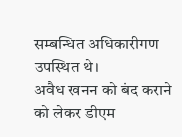सम्बन्धित अधिकारीगण उपस्थित थे।
अवैध खनन को बंद कराने को लेकर डीएम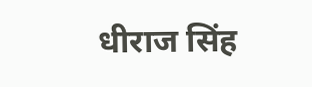धीराज सिंह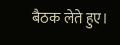बैठक लेते हुए।